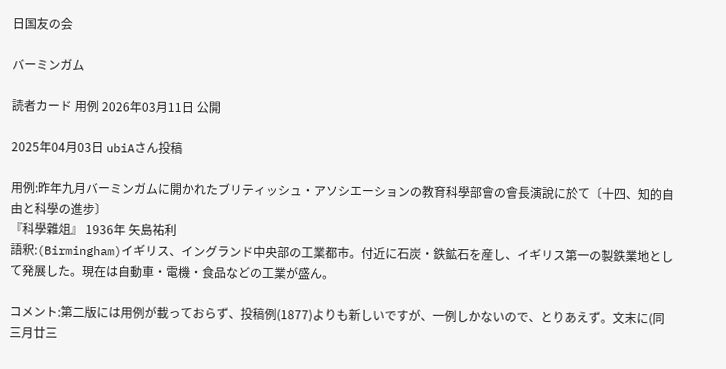日国友の会

バーミンガム

読者カード 用例 2026年03月11日 公開

2025年04月03日 ubiAさん投稿

用例:昨年九月バーミンガムに開かれたブリティッシュ・アソシエーションの教育科學部會の會長演說に於て〔十四、知的自由と科學の進步〕
『科學雜俎』 1936年 矢島祐利
語釈:(Birmingham)イギリス、イングランド中央部の工業都市。付近に石炭・鉄鉱石を産し、イギリス第一の製鉄業地として発展した。現在は自動車・電機・食品などの工業が盛ん。

コメント:第二版には用例が載っておらず、投稿例(1877)よりも新しいですが、一例しかないので、とりあえず。文末に(同三月廿三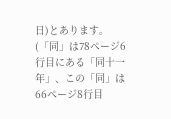日)とあります。(「同」は78ページ6行目にある「同十一年」、この「同」は66ページ8行目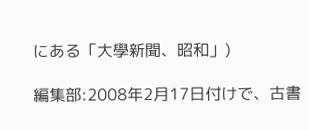にある「大學新聞、昭和」)

編集部:2008年2月17日付けで、古書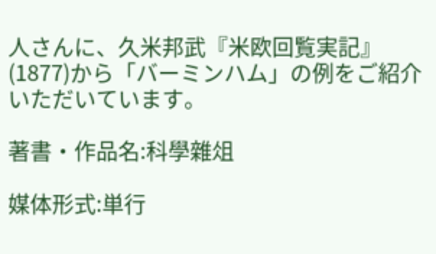人さんに、久米邦武『米欧回覧実記』(1877)から「バーミンハム」の例をご紹介いただいています。

著書・作品名:科學雜俎

媒体形式:単行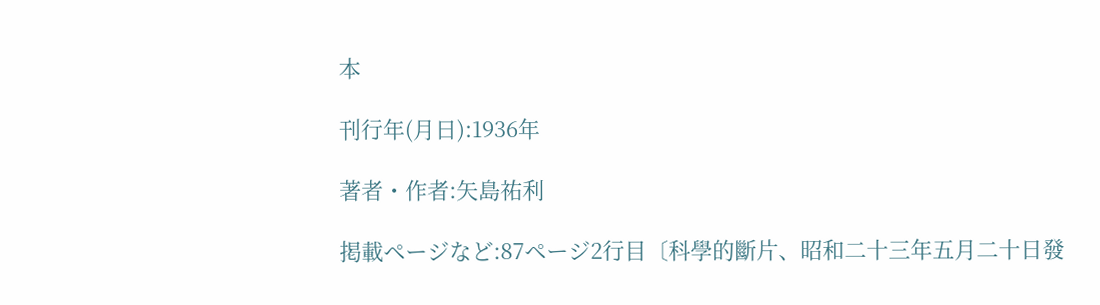本

刊行年(月日):1936年

著者・作者:矢島祐利

掲載ページなど:87ページ2行目〔科學的斷片、昭和二十三年五月二十日發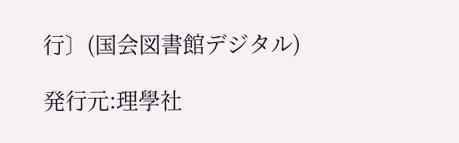行〕(国会図書館デジタル)

発行元:理學社